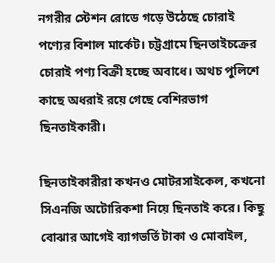নগরীর স্টেশন রোডে গড়ে উঠেছে চোরাই পণ্যের বিশাল মার্কেট। চট্টগ্রামে ছিনতাইচক্রের চোরাই পণ্য বিক্রী হচ্ছে অবাধে। অথচ পুলিশে কাছে অধরাই রয়ে গেছে বেশিরভাগ ছিনতাইকারী।

ছিনতাইকারীরা কখনও মোটরসাইকেল, কখনো সিএনজি অটোরিকশা নিয়ে ছিনতাই করে। কিছু বোঝার আগেই ব্যাগভর্তি টাকা ও মোবাইল,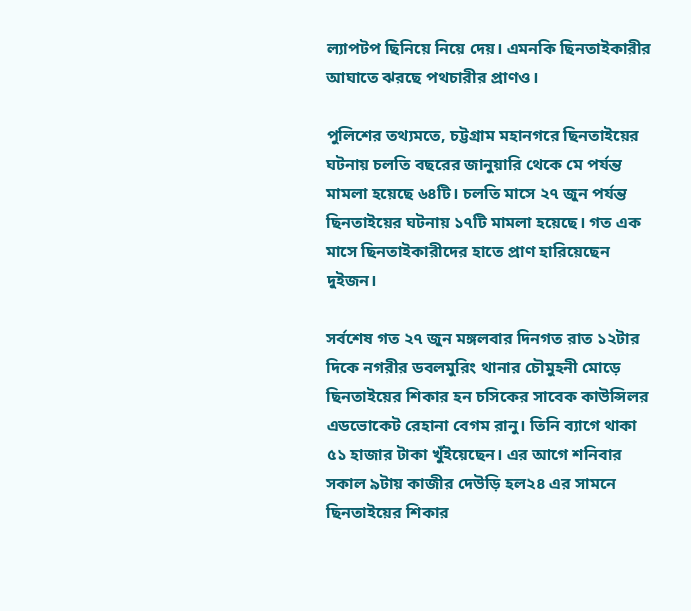ল্যাপটপ ছিনিয়ে নিয়ে দেয়। এমনকি ছিনতাইকারীর আঘাতে ঝরছে পথচারীর প্রাণও।

পুলিশের তথ্যমতে, চট্টগ্রাম মহানগরে ছিনতাইয়ের ঘটনায় চলতি বছরের জানুয়ারি থেকে মে পর্যন্ত মামলা হয়েছে ৬৪টি। চলতি মাসে ২৭ জুন পর্যন্ত ছিনতাইয়ের ঘটনায় ১৭টি মামলা হয়েছে। গত এক মাসে ছিনতাইকারীদের হাতে প্রাণ হারিয়েছেন দুইজন।

সর্বশেষ গত ২৭ জুন মঙ্গলবার দিনগত রাত ১২টার দিকে নগরীর ডবলমুরিং থানার চৌমুহনী মোড়ে ছিনতাইয়ের শিকার হন চসিকের সাবেক কাউন্সিলর এডভোকেট রেহানা বেগম রানু। তিনি ব্যাগে থাকা ৫১ হাজার টাকা খুঁইয়েছেন। এর আগে শনিবার সকাল ৯টায় কাজীর দেউড়ি হল২৪ এর সামনে ছিনতাইয়ের শিকার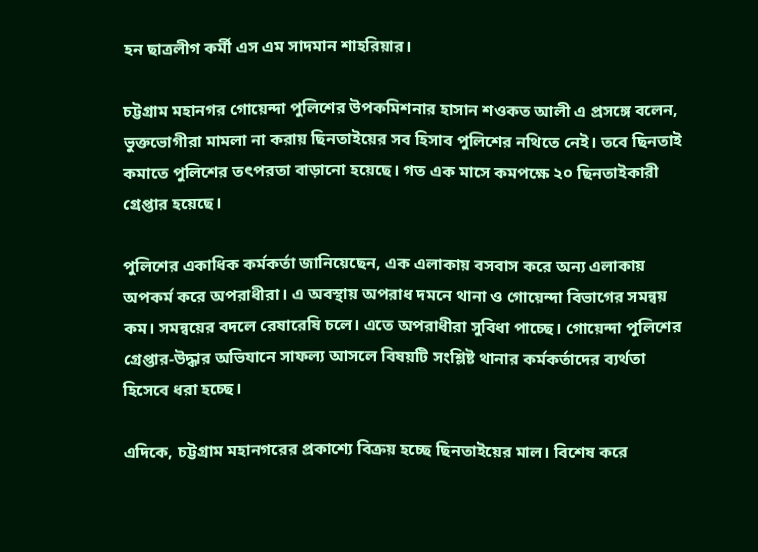হন ছাত্রলীগ কর্মী এস এম সাদমান শাহরিয়ার।

চট্টগ্রাম মহানগর গোয়েন্দা পুলিশের উপকমিশনার হাসান শওকত আলী এ প্রসঙ্গে বলেন, ভুক্তভোগীরা মামলা না করায় ছিনতাইয়ের সব হিসাব পুলিশের নথিতে নেই। তবে ছিনতাই কমাতে পুলিশের তৎপরতা বাড়ানো হয়েছে। গত এক মাসে কমপক্ষে ২০ ছিনতাইকারী গ্রেপ্তার হয়েছে।

পুলিশের একাধিক কর্মকর্তা জানিয়েছেন, এক এলাকায় বসবাস করে অন্য এলাকায় অপকর্ম করে অপরাধীরা। এ অবস্থায় অপরাধ দমনে থানা ও গোয়েন্দা বিভাগের সমন্বয় কম। সমন্বয়ের বদলে রেষারেষি চলে। এতে অপরাধীরা সুবিধা পাচ্ছে। গোয়েন্দা পুলিশের গ্রেপ্তার-উদ্ধার অভিযানে সাফল্য আসলে বিষয়টি সংশ্লিষ্ট থানার কর্মকর্তাদের ব্যর্থতা হিসেবে ধরা হচ্ছে।

এদিকে, চট্টগ্রাম মহানগরের প্রকাশ্যে বিক্রয় হচ্ছে ছিনতাইয়ের মাল। বিশেষ করে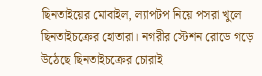ছিনতাইয়ের মোবাইল, ল্যাপটপ নিয়ে পসরা খুলে ছিনতাইচক্রের হোতারা। নগরীর স্টেশন রোডে গড়ে উঠেছে ছিনতাইচক্রের চোরাই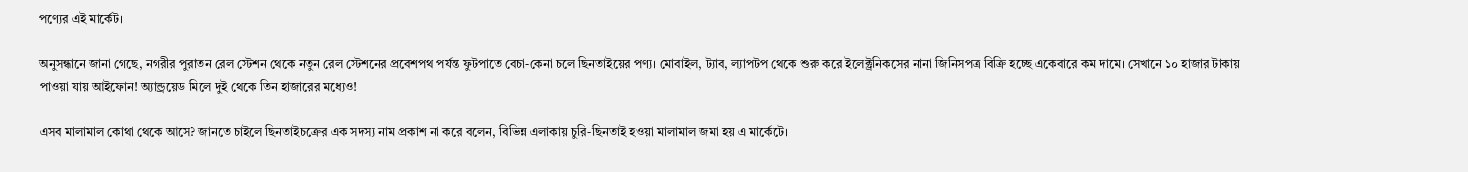পণ্যের এই মার্কেট।

অনুসন্ধানে জানা গেছে, নগরীর পুরাতন রেল স্টেশন থেকে নতুন রেল স্টেশনের প্রবেশপথ পর্যন্ত ফুটপাতে বেচা-কেনা চলে ছিনতাইয়ের পণ্য। মোবাইল, ট্যাব, ল্যাপটপ থেকে শুরু করে ইলেক্ট্রনিকসের নানা জিনিসপত্র বিক্রি হচ্ছে একেবারে কম দামে। সেখানে ১০ হাজার টাকায় পাওয়া যায় আইফোন! অ্যান্ড্রয়েড মিলে দুই থেকে তিন হাজারের মধ্যেও!

এসব মালামাল কোথা থেকে আসে? জানতে চাইলে ছিনতাইচক্রের এক সদস্য নাম প্রকাশ না করে বলেন, বিভিন্ন এলাকায় চুরি-ছিনতাই হওয়া মালামাল জমা হয় এ মার্কেটে।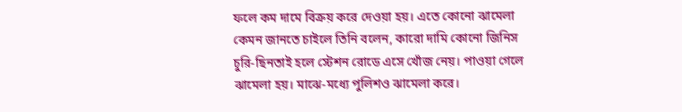ফলে কম দামে বিক্রয় করে দেওয়া হয়। এতে কোনো ঝামেলা কেমন জানতে চাইলে তিনি বলেন, কারো দামি কোনো জিনিস চুরি-ছিনতাই হলে স্টেশন রোডে এসে খোঁজ নেয়। পাওয়া গেলে ঝামেলা হয়। মাঝে-মধ্যে পুলিশও ঝামেলা করে।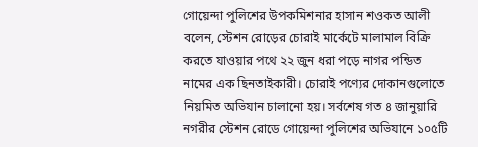গোয়েন্দা পুলিশের উপকমিশনার হাসান শওকত আলী বলেন, স্টেশন রোড়ের চোরাই মার্কেটে মালামাল বিক্রি করতে যাওয়ার পথে ২২ জুন ধরা পড়ে নাগর পন্ডিত নামের এক ছিনতাইকারী। চোরাই পণ্যের দোকানগুলোতে নিয়মিত অভিযান চালানো হয়। সর্বশেষ গত ৪ জানুয়ারি নগরীর স্টেশন রোডে গোয়েন্দা পুলিশের অভিযানে ১০৫টি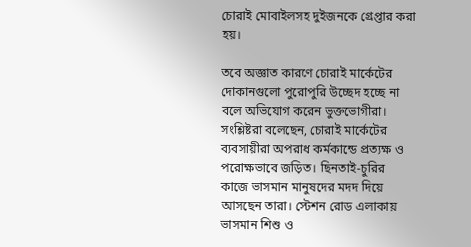চোরাই মোবাইলসহ দুইজনকে গ্রেপ্তার করা হয়।

তবে অজ্ঞাত কারণে চোরাই মার্কেটের দোকানগুলো পুরোপুরি উচ্ছেদ হচ্ছে না বলে অভিযোগ করেন ভুক্তভোগীরা। সংশ্লিষ্টরা বলেছেন, চোরাই মার্কেটের ব্যবসায়ীরা অপরাধ কর্মকান্ডে প্রত্যক্ষ ও পরোক্ষভাবে জড়িত। ছিনতাই-চুরির কাজে ভাসমান মানুষদের মদদ দিয়ে আসছেন তারা। স্টেশন রোড এলাকায় ভাসমান শিশু ও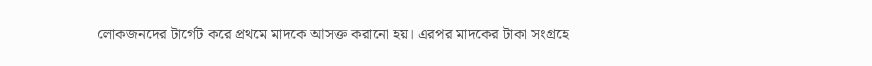লোকজনদের টার্গেট করে প্রথমে মাদকে আসক্ত করানো হয়। এরপর মাদকের টাকা সংগ্রহে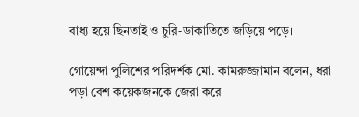বাধ্য হয়ে ছিনতাই ও চুরি-ডাকাতিতে জড়িয়ে পড়ে।

গোয়েন্দা পুলিশের পরিদর্শক মো. কামরুজ্জামান বলেন, ধরা পড়া বেশ কয়েকজনকে জেরা করে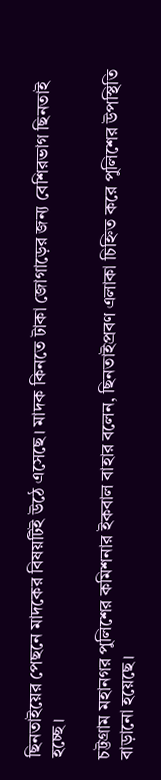ছিনতাইয়ের পেছনে মাদকের বিষয়টিই উঠে এসেছে। মাদক কিনতে টাকা জোগাড়ের জন্য বেশিরভাগ ছিনতাই হচ্ছে।

চট্টগ্রাম মহানগর পুলিশের কমিশনার ইকবাল বাহার বলেন, ছিনতাইপ্রবণ এলাকা চিহ্নিত করে পুলিশের উপস্থিতি বাড়ানো হয়েছে।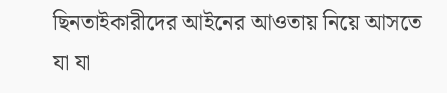ছিনতাইকারীদের আইনের আওতায় নিয়ে আসতে যা যা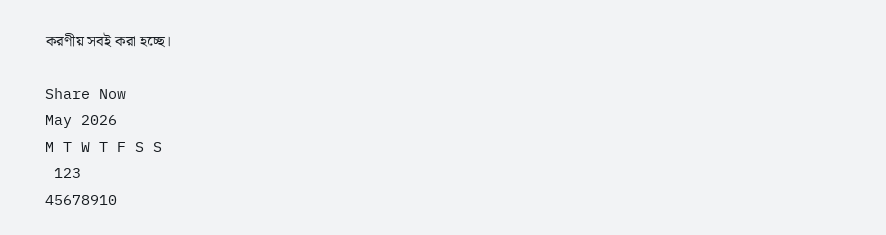করণীয় সবই করা হচ্ছে।

Share Now
May 2026
M T W T F S S
 123
45678910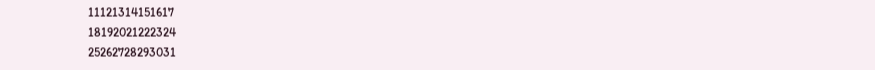11121314151617
18192021222324
25262728293031